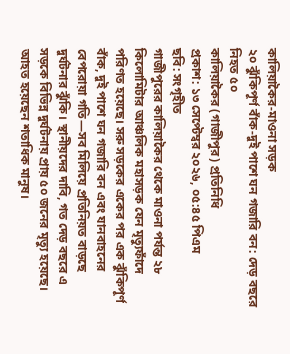কালিয়াকৈর-মাওনা সড়ক
২০ ঝুঁকিপূর্ণ বাঁক-দুই পাশে ঘন গজারি বন: দেড় বছরে নিহত ৫০
কালিয়াকৈর (গাজীপুর) প্রতিনিধি
প্রকাশ: ১৩ সেপ্টেম্বর ২০২৬, ০৫:৪৫ পিএম
ছবি: সংগৃহীত
গাজীপুরের কালিয়াকৈর থেকে মাওনা পর্যন্ত ২৮ কিলোমিটার আঞ্চলিক মহাসড়ক যেন মৃত্যুফাঁদে পরিণত হয়েছে। সরু সড়কের একের পর এক ঝুঁকিপূর্ণ বাঁক, দুই পাশে ঘন গজারি বন এবং যানবাহনের বেপরোয়া গতি—সব মিলিয়ে প্রতিনিয়ত বাড়ছে দুর্ঘটনার ঝুঁকি। স্থানীয়দের দাবি, গত দেড় বছরে এ সড়কে বিভিন্ন দুর্ঘটনায় প্রায় ৫০ জনের মৃত্যু হয়েছে। আহত হয়েছেন শতাধিক মানুষ।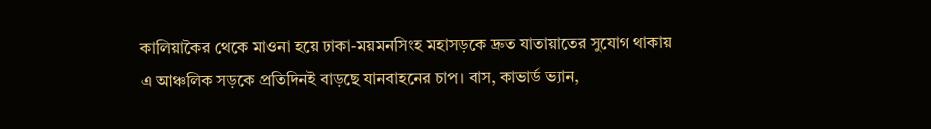কালিয়াকৈর থেকে মাওনা হয়ে ঢাকা-ময়মনসিংহ মহাসড়কে দ্রুত যাতায়াতের সুযোগ থাকায় এ আঞ্চলিক সড়কে প্রতিদিনই বাড়ছে যানবাহনের চাপ। বাস, কাভার্ড ভ্যান,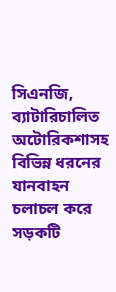সিএনজি, ব্যাটারিচালিত অটোরিকশাসহ বিভিন্ন ধরনের যানবাহন চলাচল করে সড়কটি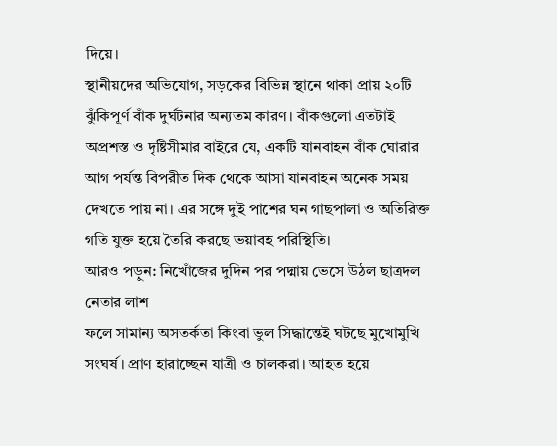দিয়ে।
স্থানীয়দের অভিযোগ, সড়কের বিভিন্ন স্থানে থাকা প্রায় ২০টি ঝুঁকিপূর্ণ বাঁক দুর্ঘটনার অন্যতম কারণ। বাঁকগুলো এতটাই অপ্রশস্ত ও দৃষ্টিসীমার বাইরে যে, একটি যানবাহন বাঁক ঘোরার আগ পর্যন্ত বিপরীত দিক থেকে আসা যানবাহন অনেক সময় দেখতে পায় না। এর সঙ্গে দুই পাশের ঘন গাছপালা ও অতিরিক্ত গতি যুক্ত হয়ে তৈরি করছে ভয়াবহ পরিস্থিতি।
আরও পড়ুন: নিখোঁজের দুদিন পর পদ্মায় ভেসে উঠল ছাত্রদল নেতার লাশ
ফলে সামান্য অসতর্কতা কিংবা ভুল সিদ্ধান্তেই ঘটছে মুখোমুখি সংঘর্ষ। প্রাণ হারাচ্ছেন যাত্রী ও চালকরা। আহত হয়ে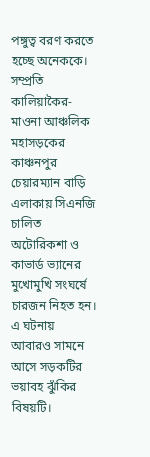পঙ্গুত্ব বরণ করতে হচ্ছে অনেককে। সম্প্রতি কালিয়াকৈর-মাওনা আঞ্চলিক মহাসড়কের কাঞ্চনপুর চেয়ারম্যান বাড়ি এলাকায় সিএনজি চালিত অটোরিকশা ও কাভার্ড ভ্যানের মুখোমুখি সংঘর্ষে চারজন নিহত হন। এ ঘটনায় আবারও সামনে আসে সড়কটির ভয়াবহ ঝুঁকির বিষয়টি।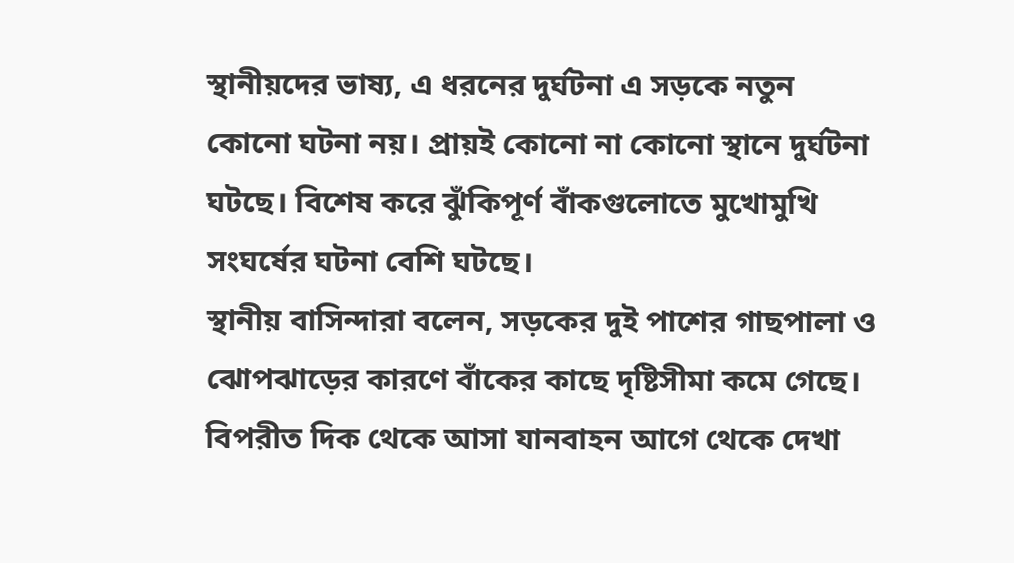স্থানীয়দের ভাষ্য, এ ধরনের দুর্ঘটনা এ সড়কে নতুন কোনো ঘটনা নয়। প্রায়ই কোনো না কোনো স্থানে দুর্ঘটনা ঘটছে। বিশেষ করে ঝুঁকিপূর্ণ বাঁকগুলোতে মুখোমুখি সংঘর্ষের ঘটনা বেশি ঘটছে।
স্থানীয় বাসিন্দারা বলেন, সড়কের দুই পাশের গাছপালা ও ঝোপঝাড়ের কারণে বাঁকের কাছে দৃষ্টিসীমা কমে গেছে। বিপরীত দিক থেকে আসা যানবাহন আগে থেকে দেখা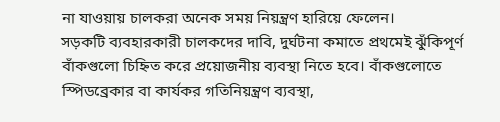না যাওয়ায় চালকরা অনেক সময় নিয়ন্ত্রণ হারিয়ে ফেলেন।
সড়কটি ব্যবহারকারী চালকদের দাবি, দুর্ঘটনা কমাতে প্রথমেই ঝুঁকিপূর্ণ বাঁকগুলো চিহ্নিত করে প্রয়োজনীয় ব্যবস্থা নিতে হবে। বাঁকগুলোতে স্পিডব্রেকার বা কার্যকর গতিনিয়ন্ত্রণ ব্যবস্থা,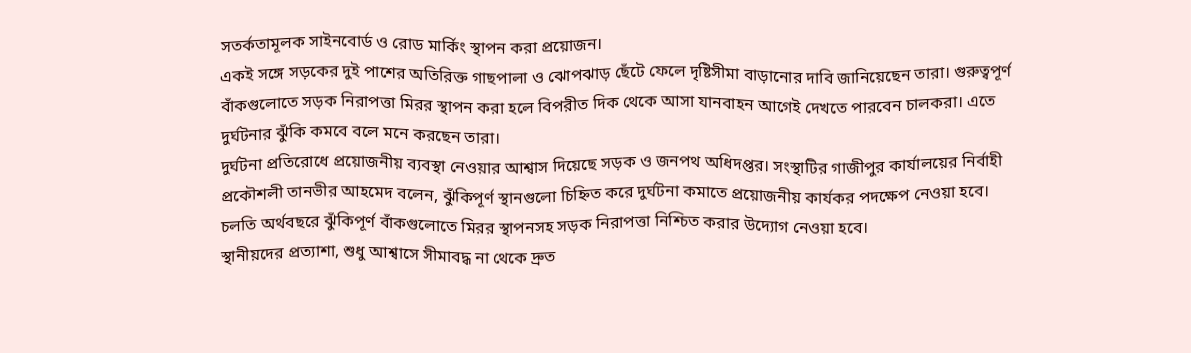সতর্কতামূলক সাইনবোর্ড ও রোড মার্কিং স্থাপন করা প্রয়োজন।
একই সঙ্গে সড়কের দুই পাশের অতিরিক্ত গাছপালা ও ঝোপঝাড় ছেঁটে ফেলে দৃষ্টিসীমা বাড়ানোর দাবি জানিয়েছেন তারা। গুরুত্বপূর্ণ বাঁকগুলোতে সড়ক নিরাপত্তা মিরর স্থাপন করা হলে বিপরীত দিক থেকে আসা যানবাহন আগেই দেখতে পারবেন চালকরা। এতে দুর্ঘটনার ঝুঁকি কমবে বলে মনে করছেন তারা।
দুর্ঘটনা প্রতিরোধে প্রয়োজনীয় ব্যবস্থা নেওয়ার আশ্বাস দিয়েছে সড়ক ও জনপথ অধিদপ্তর। সংস্থাটির গাজীপুর কার্যালয়ের নির্বাহী প্রকৌশলী তানভীর আহমেদ বলেন, ঝুঁকিপূর্ণ স্থানগুলো চিহ্নিত করে দুর্ঘটনা কমাতে প্রয়োজনীয় কার্যকর পদক্ষেপ নেওয়া হবে। চলতি অর্থবছরে ঝুঁকিপূর্ণ বাঁকগুলোতে মিরর স্থাপনসহ সড়ক নিরাপত্তা নিশ্চিত করার উদ্যোগ নেওয়া হবে।
স্থানীয়দের প্রত্যাশা, শুধু আশ্বাসে সীমাবদ্ধ না থেকে দ্রুত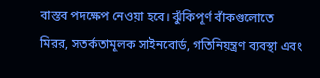বাস্তব পদক্ষেপ নেওয়া হবে। ঝুঁকিপূর্ণ বাঁকগুলোতে মিরর, সতর্কতামূলক সাইনবোর্ড, গতিনিয়ন্ত্রণ ব্যবস্থা এবং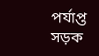পর্যাপ্ত সড়ক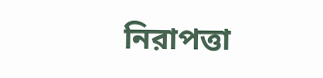নিরাপত্তা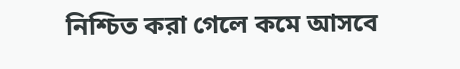নিশ্চিত করা গেলে কমে আসবে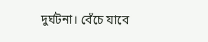দুর্ঘটনা। বেঁচে যাবে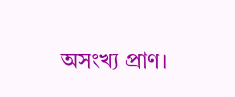অসংখ্য প্রাণ।